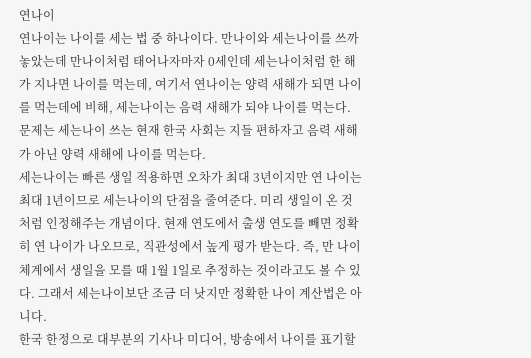연나이
연나이는 나이를 세는 법 중 하나이다. 만나이와 세는나이를 쓰까놓았는데 만나이처럼 태어나자마자 0세인데 세는나이처럼 한 해가 지나면 나이를 먹는데, 여기서 연나이는 양력 새해가 되면 나이를 먹는데에 비해, 세는나이는 음력 새해가 되야 나이를 먹는다. 문제는 세는나이 쓰는 현재 한국 사회는 지들 편하자고 음력 새해가 아닌 양력 새해에 나이를 먹는다.
세는나이는 빠른 생일 적용하면 오차가 최대 3년이지만 연 나이는 최대 1년이므로 세는나이의 단점을 줄여준다. 미리 생일이 온 것처럼 인정해주는 개념이다. 현재 연도에서 출생 연도를 빼면 정확히 연 나이가 나오므로, 직관성에서 높게 평가 받는다. 즉, 만 나이 체계에서 생일을 모를 때 1월 1일로 추정하는 것이라고도 볼 수 있다. 그래서 세는나이보단 조금 더 낫지만 정확한 나이 계산법은 아니다.
한국 한정으로 대부분의 기사나 미디어, 방송에서 나이를 표기할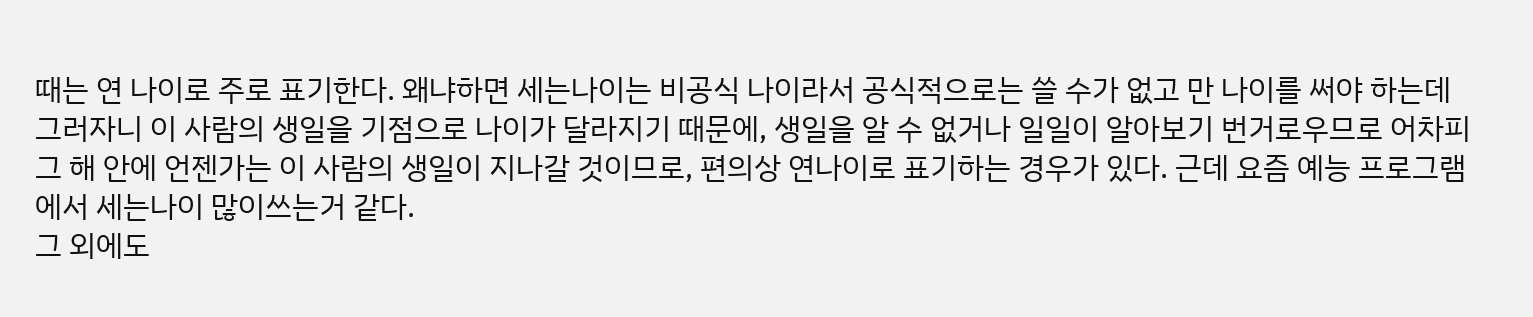때는 연 나이로 주로 표기한다. 왜냐하면 세는나이는 비공식 나이라서 공식적으로는 쓸 수가 없고 만 나이를 써야 하는데 그러자니 이 사람의 생일을 기점으로 나이가 달라지기 때문에, 생일을 알 수 없거나 일일이 알아보기 번거로우므로 어차피 그 해 안에 언젠가는 이 사람의 생일이 지나갈 것이므로, 편의상 연나이로 표기하는 경우가 있다. 근데 요즘 예능 프로그램에서 세는나이 많이쓰는거 같다.
그 외에도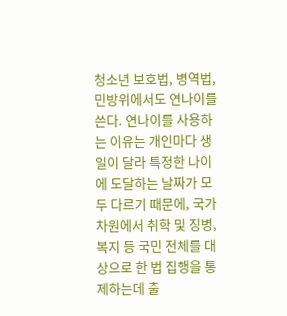청소년 보호법, 병역법, 민방위에서도 연나이를 쓴다. 연나이를 사용하는 이유는 개인마다 생일이 달라 특정한 나이에 도달하는 날짜가 모두 다르기 때문에, 국가 차원에서 취학 및 징병, 복지 등 국민 전체를 대상으로 한 법 집행을 통제하는데 출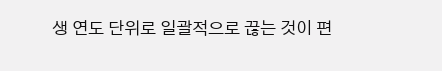생 연도 단위로 일괄적으로 끊는 것이 편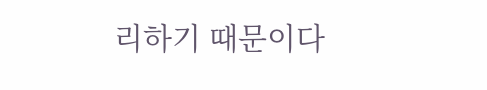리하기 때문이다